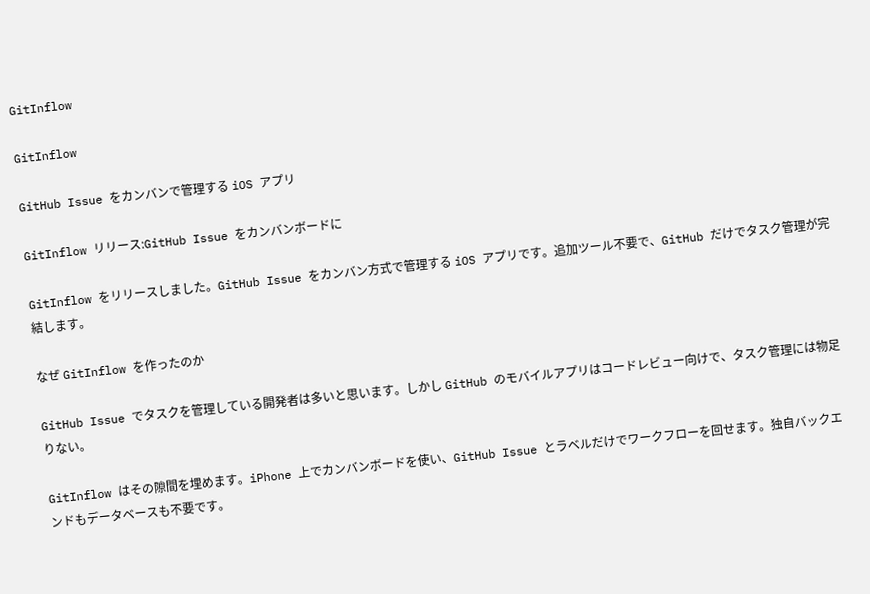GitInflow

GitInflow

GitHub Issue をカンバンで管理する iOS アプリ

GitInflow リリース:GitHub Issue をカンバンボードに

GitInflow をリリースしました。GitHub Issue をカンバン方式で管理する iOS アプリです。追加ツール不要で、GitHub だけでタスク管理が完結します。

なぜ GitInflow を作ったのか

GitHub Issue でタスクを管理している開発者は多いと思います。しかし GitHub のモバイルアプリはコードレビュー向けで、タスク管理には物足りない。

GitInflow はその隙間を埋めます。iPhone 上でカンバンボードを使い、GitHub Issue とラベルだけでワークフローを回せます。独自バックエンドもデータベースも不要です。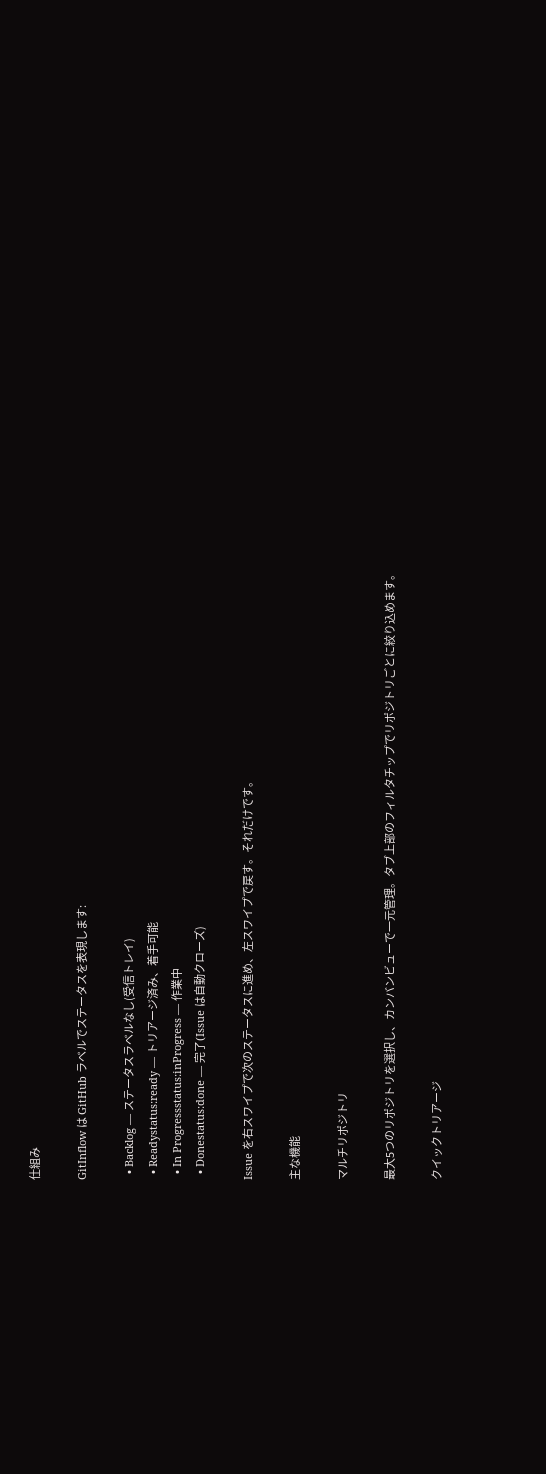仕組み

GitInflow は GitHub ラベルでステータスを表現します:

  • Backlog — ステータスラベルなし(受信トレイ)
  • Readystatus:ready — トリアージ済み、着手可能
  • In Progressstatus:inProgress — 作業中
  • Donestatus:done — 完了(Issue は自動クローズ)

Issue を右スワイプで次のステータスに進め、左スワイプで戻す。それだけです。

主な機能

マルチリポジトリ

最大5つのリポジトリを選択し、カンバンビューで一元管理。タブ上部のフィルタチップでリポジトリごとに絞り込めます。

クイックトリアージ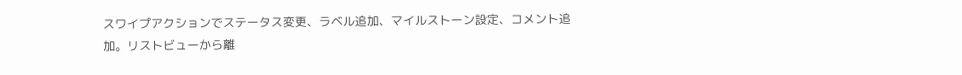スワイプアクションでステータス変更、ラベル追加、マイルストーン設定、コメント追加。リストビューから離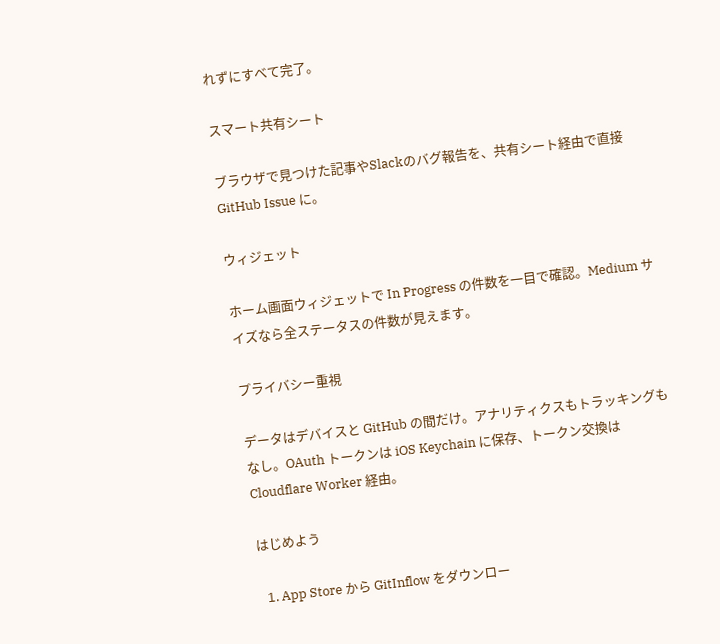れずにすべて完了。

スマート共有シート

ブラウザで見つけた記事やSlackのバグ報告を、共有シート経由で直接 GitHub Issue に。

ウィジェット

ホーム画面ウィジェットで In Progress の件数を一目で確認。Medium サイズなら全ステータスの件数が見えます。

プライバシー重視

データはデバイスと GitHub の間だけ。アナリティクスもトラッキングもなし。OAuth トークンは iOS Keychain に保存、トークン交換は Cloudflare Worker 経由。

はじめよう

  1. App Store から GitInflow をダウンロー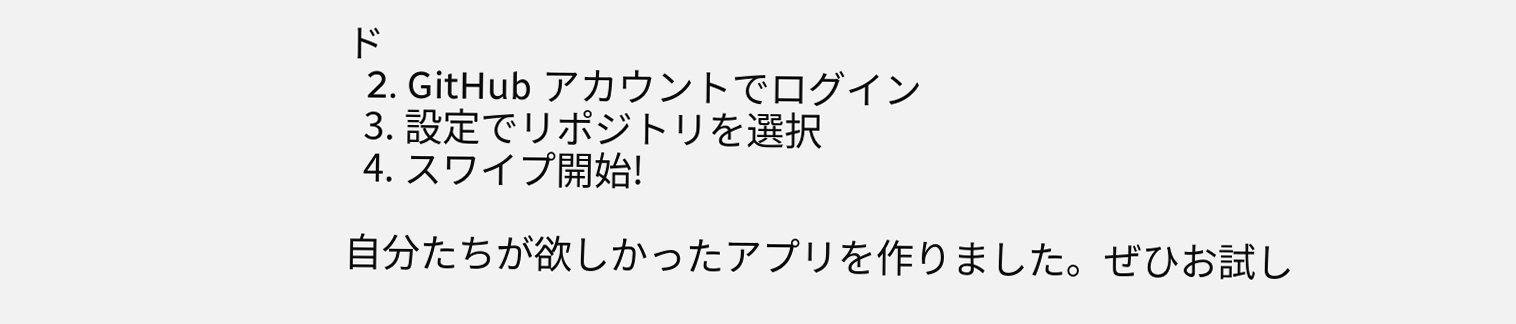ド
  2. GitHub アカウントでログイン
  3. 設定でリポジトリを選択
  4. スワイプ開始!

自分たちが欲しかったアプリを作りました。ぜひお試し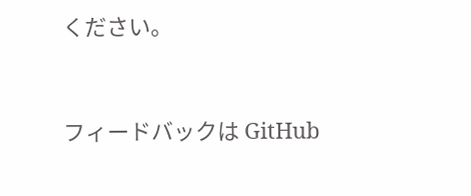ください。


フィードバックは GitHub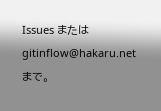Issues または gitinflow@hakaru.net まで。